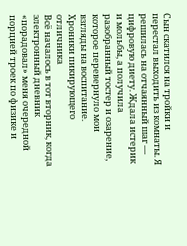Сын скатился на тройки и перестал выходить из комнаты. Я решилась на отчаянный шаг — цифровую диету. Ждала истерик и мольбы, а получила разобранный тостер и озарение, которое перевернуло мои взгляды на воспитание.
Хроники пикирующего отличника
Всё началось в тот вторник, когда электронный дневник «порадовал» меня очередной порцией троек по физике и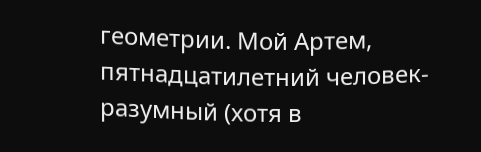геометрии. Мой Артем, пятнадцатилетний человек-разумный (хотя в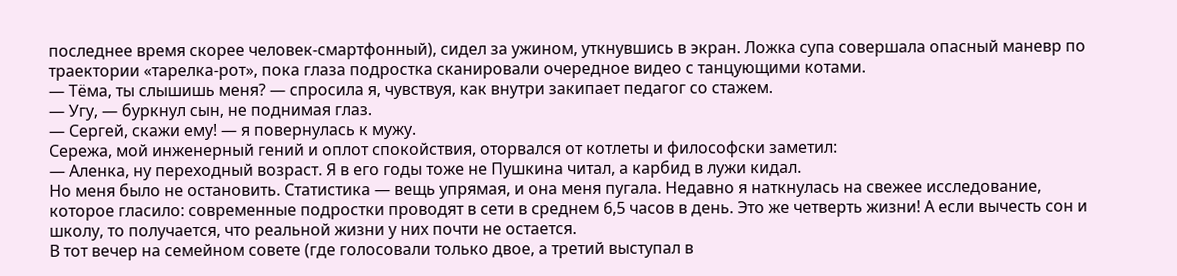последнее время скорее человек-смартфонный), сидел за ужином, уткнувшись в экран. Ложка супа совершала опасный маневр по траектории «тарелка-рот», пока глаза подростка сканировали очередное видео с танцующими котами.
— Тёма, ты слышишь меня? — спросила я, чувствуя, как внутри закипает педагог со стажем.
— Угу, — буркнул сын, не поднимая глаз.
— Сергей, скажи ему! — я повернулась к мужу.
Сережа, мой инженерный гений и оплот спокойствия, оторвался от котлеты и философски заметил:
— Аленка, ну переходный возраст. Я в его годы тоже не Пушкина читал, а карбид в лужи кидал.
Но меня было не остановить. Статистика — вещь упрямая, и она меня пугала. Недавно я наткнулась на свежее исследование, которое гласило: современные подростки проводят в сети в среднем 6,5 часов в день. Это же четверть жизни! А если вычесть сон и школу, то получается, что реальной жизни у них почти не остается.
В тот вечер на семейном совете (где голосовали только двое, а третий выступал в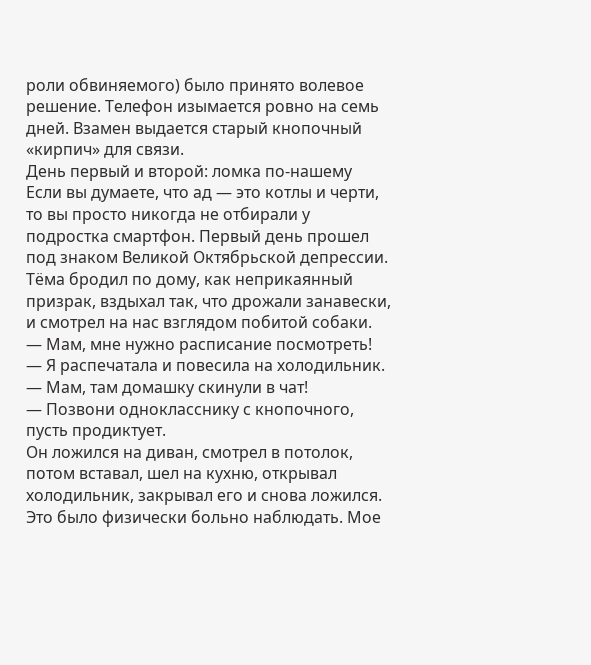роли обвиняемого) было принято волевое решение. Телефон изымается ровно на семь дней. Взамен выдается старый кнопочный «кирпич» для связи.
День первый и второй: ломка по-нашему
Если вы думаете, что ад — это котлы и черти, то вы просто никогда не отбирали у подростка смартфон. Первый день прошел под знаком Великой Октябрьской депрессии. Тёма бродил по дому, как неприкаянный призрак, вздыхал так, что дрожали занавески, и смотрел на нас взглядом побитой собаки.
— Мам, мне нужно расписание посмотреть!
— Я распечатала и повесила на холодильник.
— Мам, там домашку скинули в чат!
— Позвони однокласснику с кнопочного, пусть продиктует.
Он ложился на диван, смотрел в потолок, потом вставал, шел на кухню, открывал холодильник, закрывал его и снова ложился. Это было физически больно наблюдать. Мое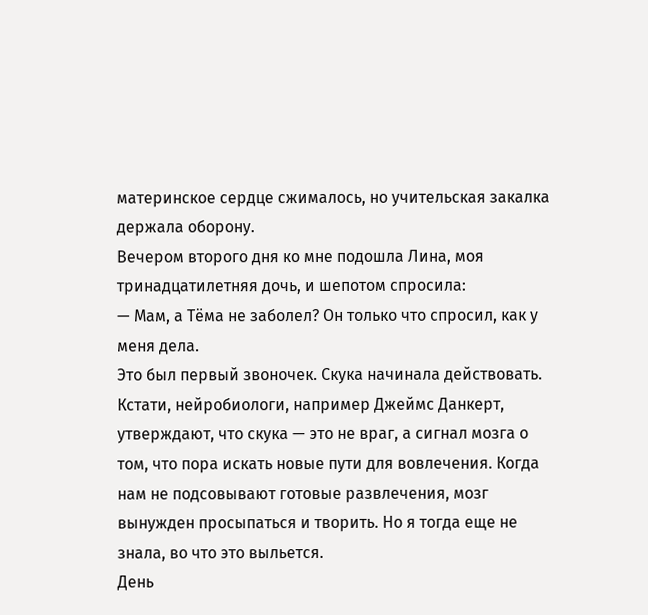материнское сердце сжималось, но учительская закалка держала оборону.
Вечером второго дня ко мне подошла Лина, моя тринадцатилетняя дочь, и шепотом спросила:
— Мам, а Тёма не заболел? Он только что спросил, как у меня дела.
Это был первый звоночек. Скука начинала действовать. Кстати, нейробиологи, например Джеймс Данкерт, утверждают, что скука — это не враг, а сигнал мозга о том, что пора искать новые пути для вовлечения. Когда нам не подсовывают готовые развлечения, мозг вынужден просыпаться и творить. Но я тогда еще не знала, во что это выльется.
День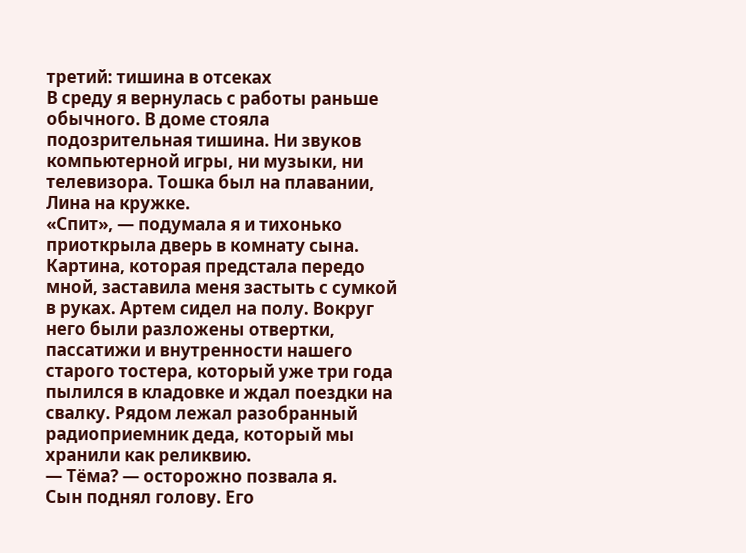третий: тишина в отсеках
В среду я вернулась с работы раньше обычного. В доме стояла подозрительная тишина. Ни звуков компьютерной игры, ни музыки, ни телевизора. Тошка был на плавании, Лина на кружке.
«Спит», — подумала я и тихонько приоткрыла дверь в комнату сына.
Картина, которая предстала передо мной, заставила меня застыть с сумкой в руках. Артем сидел на полу. Вокруг него были разложены отвертки, пассатижи и внутренности нашего старого тостера, который уже три года пылился в кладовке и ждал поездки на свалку. Рядом лежал разобранный радиоприемник деда, который мы хранили как реликвию.
— Тёма? — осторожно позвала я.
Сын поднял голову. Его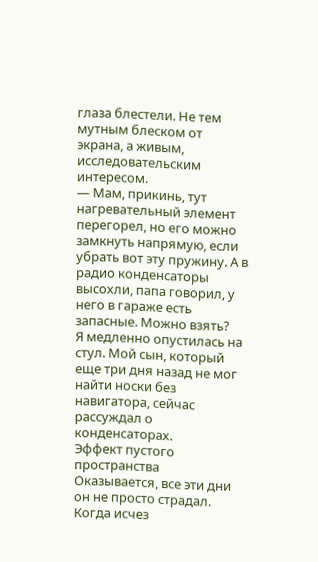глаза блестели. Не тем мутным блеском от экрана, а живым, исследовательским интересом.
— Мам, прикинь, тут нагревательный элемент перегорел, но его можно замкнуть напрямую, если убрать вот эту пружину. А в радио конденсаторы высохли, папа говорил, у него в гараже есть запасные. Можно взять?
Я медленно опустилась на стул. Мой сын, который еще три дня назад не мог найти носки без навигатора, сейчас рассуждал о конденсаторах.
Эффект пустого пространства
Оказывается, все эти дни он не просто страдал. Когда исчез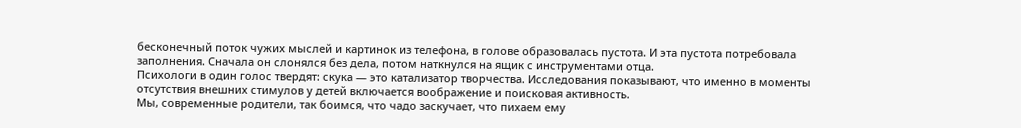бесконечный поток чужих мыслей и картинок из телефона, в голове образовалась пустота. И эта пустота потребовала заполнения. Сначала он слонялся без дела, потом наткнулся на ящик с инструментами отца.
Психологи в один голос твердят: скука — это катализатор творчества. Исследования показывают, что именно в моменты отсутствия внешних стимулов у детей включается воображение и поисковая активность.
Мы, современные родители, так боимся, что чадо заскучает, что пихаем ему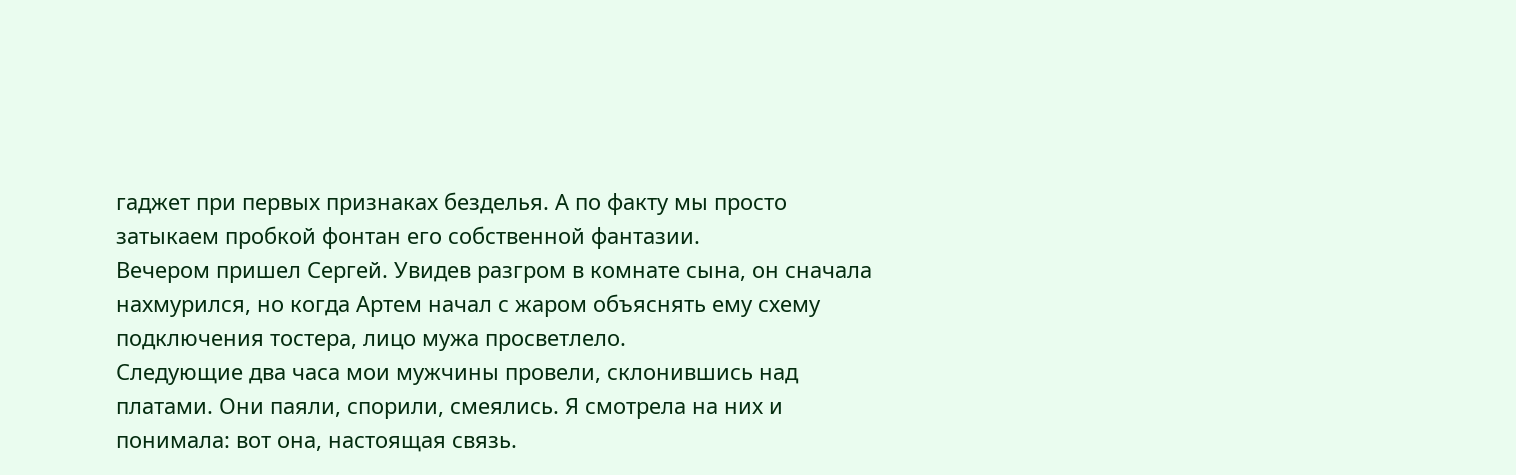гаджет при первых признаках безделья. А по факту мы просто затыкаем пробкой фонтан его собственной фантазии.
Вечером пришел Сергей. Увидев разгром в комнате сына, он сначала нахмурился, но когда Артем начал с жаром объяснять ему схему подключения тостера, лицо мужа просветлело.
Следующие два часа мои мужчины провели, склонившись над платами. Они паяли, спорили, смеялись. Я смотрела на них и понимала: вот она, настоящая связь.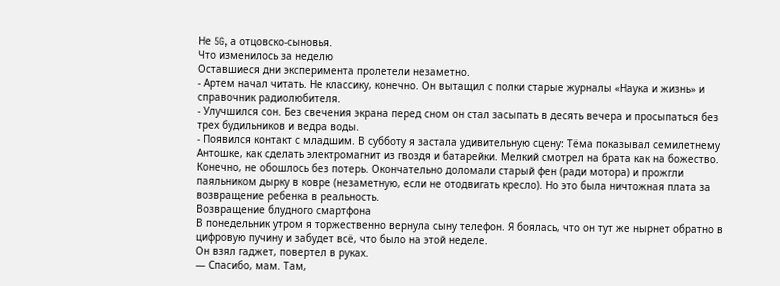Не 5G, а отцовско-сыновья.
Что изменилось за неделю
Оставшиеся дни эксперимента пролетели незаметно.
- Артем начал читать. Не классику, конечно. Он вытащил с полки старые журналы «Наука и жизнь» и справочник радиолюбителя.
- Улучшился сон. Без свечения экрана перед сном он стал засыпать в десять вечера и просыпаться без трех будильников и ведра воды.
- Появился контакт с младшим. В субботу я застала удивительную сцену: Тёма показывал семилетнему Антошке, как сделать электромагнит из гвоздя и батарейки. Мелкий смотрел на брата как на божество.
Конечно, не обошлось без потерь. Окончательно доломали старый фен (ради мотора) и прожгли паяльником дырку в ковре (незаметную, если не отодвигать кресло). Но это была ничтожная плата за возвращение ребенка в реальность.
Возвращение блудного смартфона
В понедельник утром я торжественно вернула сыну телефон. Я боялась, что он тут же нырнет обратно в цифровую пучину и забудет всё, что было на этой неделе.
Он взял гаджет, повертел в руках.
— Спасибо, мам. Там,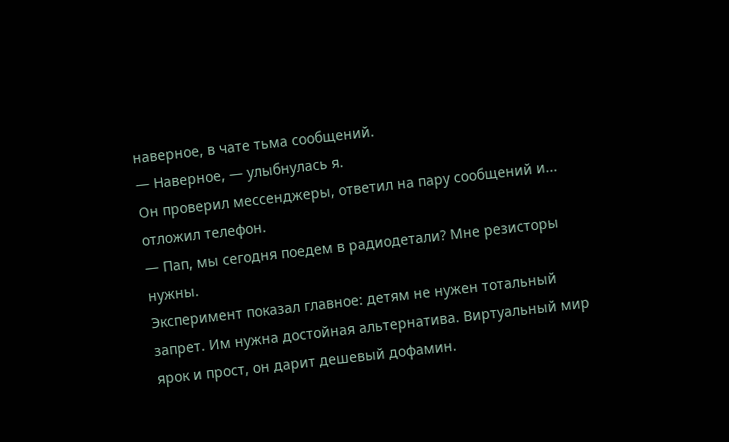наверное, в чате тьма сообщений.
— Наверное, — улыбнулась я.
Он проверил мессенджеры, ответил на пару сообщений и... отложил телефон.
— Пап, мы сегодня поедем в радиодетали? Мне резисторы нужны.
Эксперимент показал главное: детям не нужен тотальный запрет. Им нужна достойная альтернатива. Виртуальный мир ярок и прост, он дарит дешевый дофамин.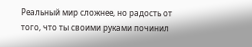Реальный мир сложнее, но радость от того, что ты своими руками починил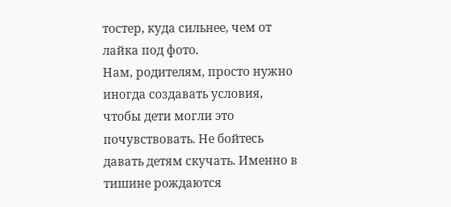тостер, куда сильнее, чем от лайка под фото.
Нам, родителям, просто нужно иногда создавать условия, чтобы дети могли это почувствовать. Не бойтесь давать детям скучать. Именно в тишине рождаются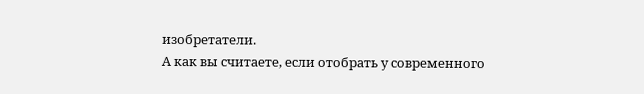изобретатели.
А как вы считаете, если отобрать у современного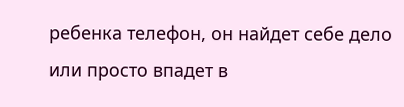ребенка телефон, он найдет себе дело или просто впадет в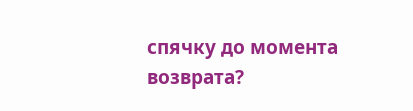спячку до момента возврата?